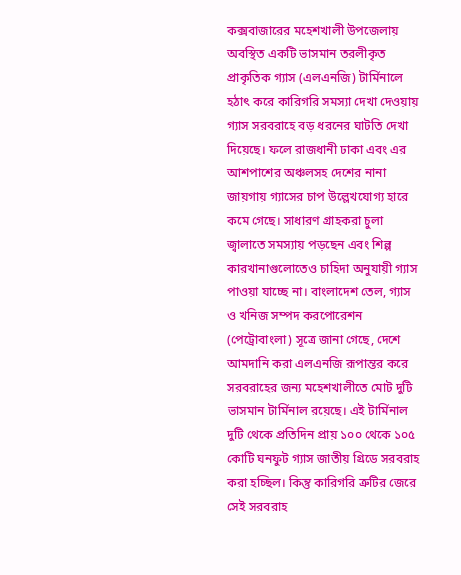কক্সবাজারের মহেশখালী উপজেলায় অবস্থিত একটি ভাসমান তরলীকৃত প্রাকৃতিক গ্যাস (এলএনজি) টার্মিনালে হঠাৎ করে কারিগরি সমস্যা দেখা দেওয়ায় গ্যাস সরবরাহে বড় ধরনের ঘাটতি দেখা দিয়েছে। ফলে রাজধানী ঢাকা এবং এর আশপাশের অঞ্চলসহ দেশের নানা জায়গায় গ্যাসের চাপ উল্লেখযোগ্য হারে কমে গেছে। সাধারণ গ্রাহকরা চুলা জ্বালাতে সমস্যায় পড়ছেন এবং শিল্প কারখানাগুলোতেও চাহিদা অনুযায়ী গ্যাস পাওয়া যাচ্ছে না। বাংলাদেশ তেল, গ্যাস ও খনিজ সম্পদ করপোরেশন (পেট্রোবাংলা) সূত্রে জানা গেছে, দেশে আমদানি করা এলএনজি রূপান্তর করে সরবরাহের জন্য মহেশখালীতে মোট দুটি ভাসমান টার্মিনাল রয়েছে। এই টার্মিনাল দুটি থেকে প্রতিদিন প্রায় ১০০ থেকে ১০৫ কোটি ঘনফুট গ্যাস জাতীয় গ্রিডে সরবরাহ করা হচ্ছিল। কিন্তু কারিগরি ত্রুটির জেরে সেই সরবরাহ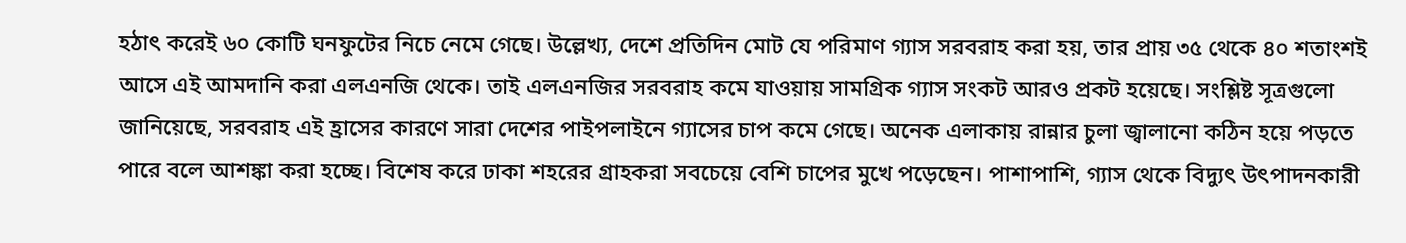হঠাৎ করেই ৬০ কোটি ঘনফুটের নিচে নেমে গেছে। উল্লেখ্য, দেশে প্রতিদিন মোট যে পরিমাণ গ্যাস সরবরাহ করা হয়, তার প্রায় ৩৫ থেকে ৪০ শতাংশই আসে এই আমদানি করা এলএনজি থেকে। তাই এলএনজির সরবরাহ কমে যাওয়ায় সামগ্রিক গ্যাস সংকট আরও প্রকট হয়েছে। সংশ্লিষ্ট সূত্রগুলো জানিয়েছে, সরবরাহ এই হ্রাসের কারণে সারা দেশের পাইপলাইনে গ্যাসের চাপ কমে গেছে। অনেক এলাকায় রান্নার চুলা জ্বালানো কঠিন হয়ে পড়তে পারে বলে আশঙ্কা করা হচ্ছে। বিশেষ করে ঢাকা শহরের গ্রাহকরা সবচেয়ে বেশি চাপের মুখে পড়েছেন। পাশাপাশি, গ্যাস থেকে বিদ্যুৎ উৎপাদনকারী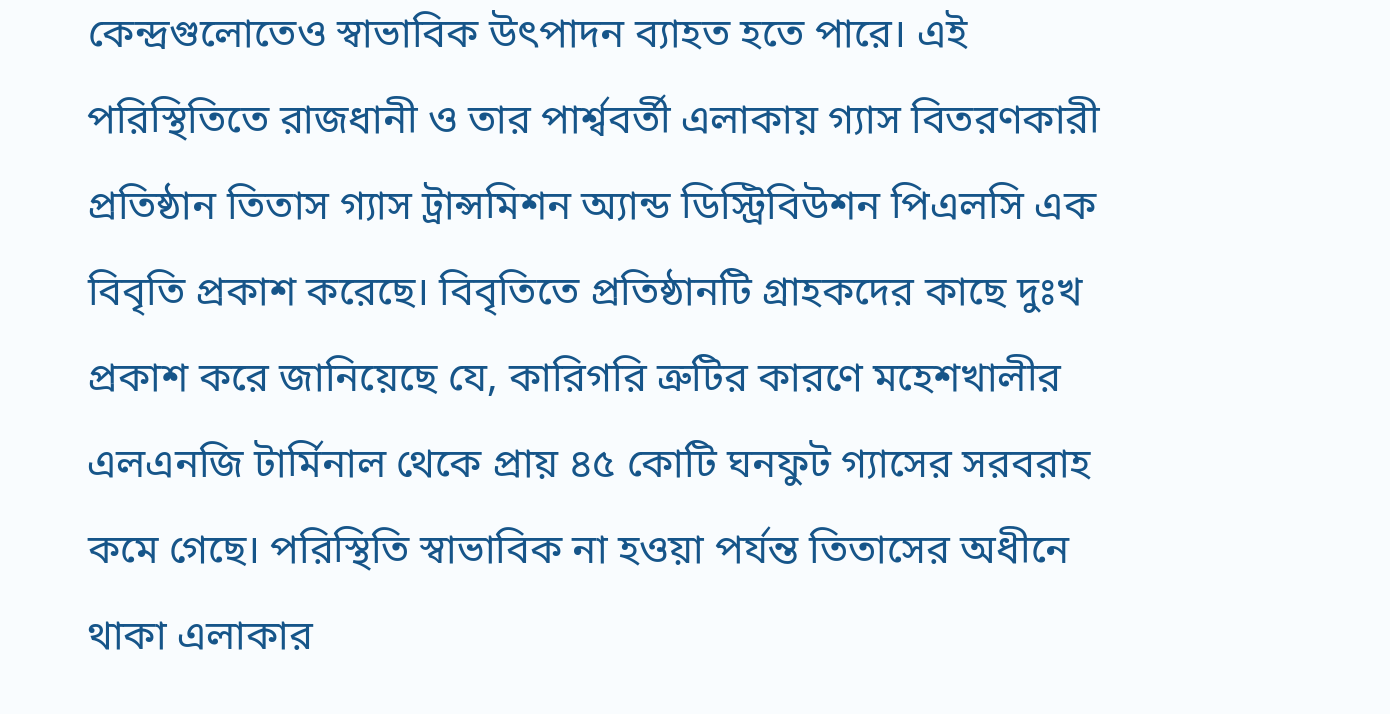কেন্দ্রগুলোতেও স্বাভাবিক উৎপাদন ব্যাহত হতে পারে। এই পরিস্থিতিতে রাজধানী ও তার পার্শ্ববর্তী এলাকায় গ্যাস বিতরণকারী প্রতিষ্ঠান তিতাস গ্যাস ট্রান্সমিশন অ্যান্ড ডিস্ট্রিবিউশন পিএলসি এক বিবৃতি প্রকাশ করেছে। বিবৃতিতে প্রতিষ্ঠানটি গ্রাহকদের কাছে দুঃখ প্রকাশ করে জানিয়েছে যে, কারিগরি ত্রুটির কারণে মহেশখালীর এলএনজি টার্মিনাল থেকে প্রায় ৪৫ কোটি ঘনফুট গ্যাসের সরবরাহ কমে গেছে। পরিস্থিতি স্বাভাবিক না হওয়া পর্যন্ত তিতাসের অধীনে থাকা এলাকার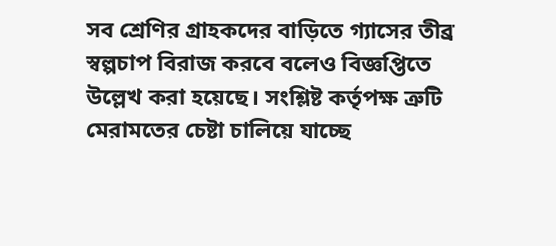সব শ্রেণির গ্রাহকদের বাড়িতে গ্যাসের তীব্র স্বল্পচাপ বিরাজ করবে বলেও বিজ্ঞপ্তিতে উল্লেখ করা হয়েছে। সংশ্লিষ্ট কর্তৃপক্ষ ত্রুটি মেরামতের চেষ্টা চালিয়ে যাচ্ছে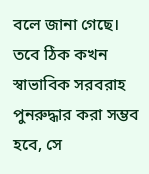বলে জানা গেছে। তবে ঠিক কখন স্বাভাবিক সরবরাহ পুনরুদ্ধার করা সম্ভব হবে, সে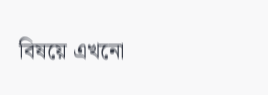বিষয়ে এখনো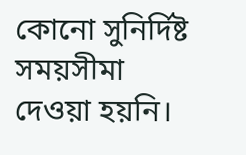কোনো সুনির্দিষ্ট সময়সীমা দেওয়া হয়নি।